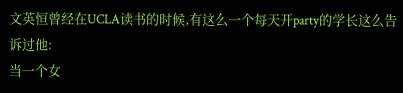文英恒曾经在UCLA读书的时候,有这么一个每天开party的学长这么告诉过他:
当一个女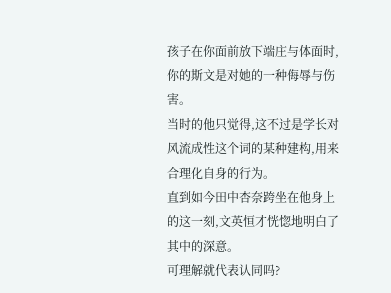孩子在你面前放下端庄与体面时,你的斯文是对她的一种侮辱与伤害。
当时的他只觉得,这不过是学长对风流成性这个词的某种建构,用来合理化自身的行为。
直到如今田中杏奈跨坐在他身上的这一刻,文英恒才恍惚地明白了其中的深意。
可理解就代表认同吗?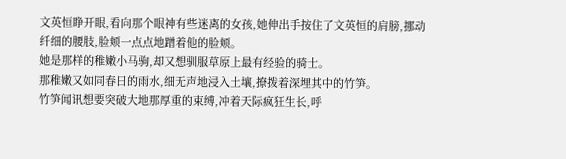文英恒睁开眼,看向那个眼神有些迷离的女孩,她伸出手按住了文英恒的肩膀,挪动纤细的腰肢,脸颊一点点地蹭着他的脸颊。
她是那样的稚嫩小马驹,却又想驯服草原上最有经验的骑士。
那稚嫩又如同春日的雨水,细无声地浸入土壤,撩拨着深埋其中的竹笋。
竹笋闻讯想要突破大地那厚重的束缚,冲着天际疯狂生长,呼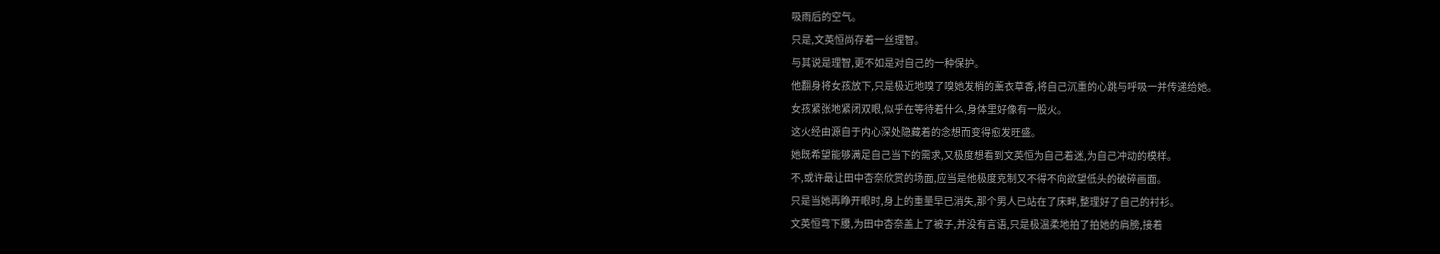吸雨后的空气。
只是,文英恒尚存着一丝理智。
与其说是理智,更不如是对自己的一种保护。
他翻身将女孩放下,只是极近地嗅了嗅她发梢的薰衣草香,将自己沉重的心跳与呼吸一并传递给她。
女孩紧张地紧闭双眼,似乎在等待着什么,身体里好像有一股火。
这火经由源自于内心深处隐藏着的念想而变得愈发旺盛。
她既希望能够满足自己当下的需求,又极度想看到文英恒为自己着迷,为自己冲动的模样。
不,或许最让田中杏奈欣赏的场面,应当是他极度克制又不得不向欲望低头的破碎画面。
只是当她再睁开眼时,身上的重量早已消失,那个男人已站在了床畔,整理好了自己的衬衫。
文英恒弯下腰,为田中杏奈盖上了被子,并没有言语,只是极温柔地拍了拍她的肩膀,接着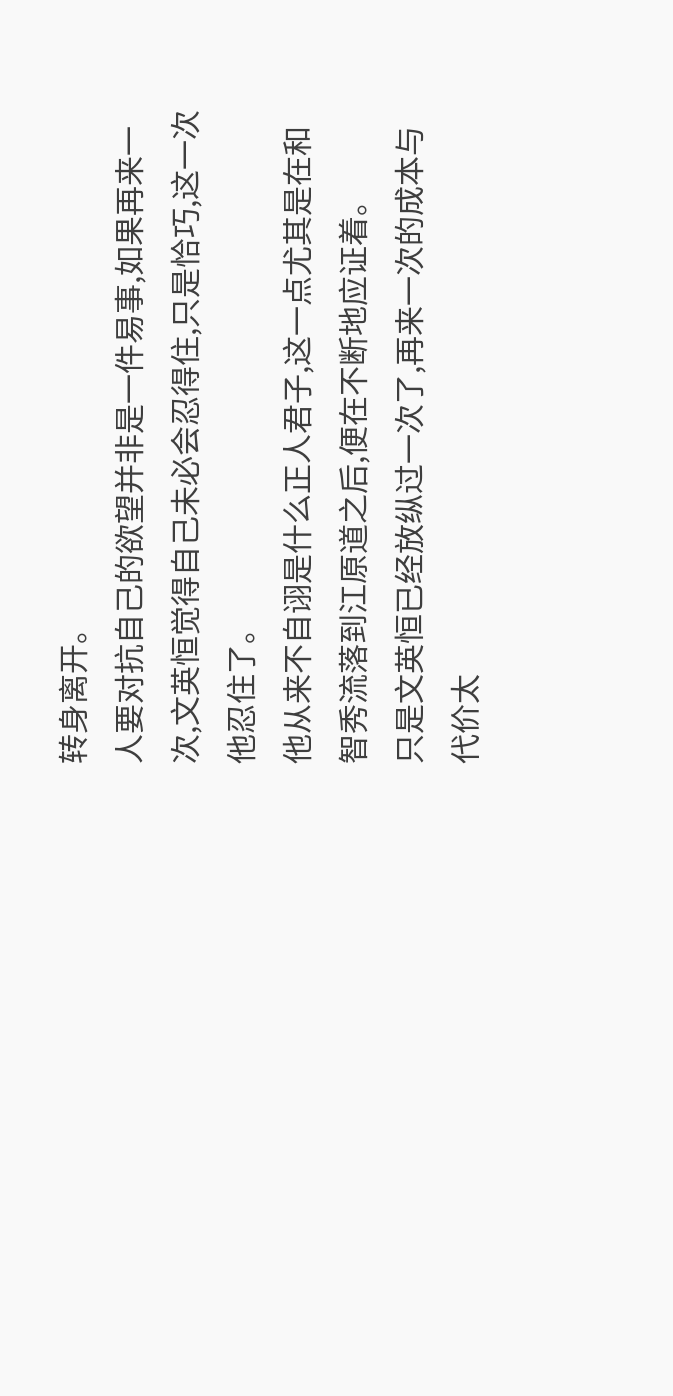转身离开。
人要对抗自己的欲望并非是一件易事,如果再来一次,文英恒觉得自己未必会忍得住,只是恰巧,这一次他忍住了。
他从来不自诩是什么正人君子,这一点尤其是在和智秀流落到江原道之后,便在不断地应证着。
只是文英恒已经放纵过一次了,再来一次的成本与代价太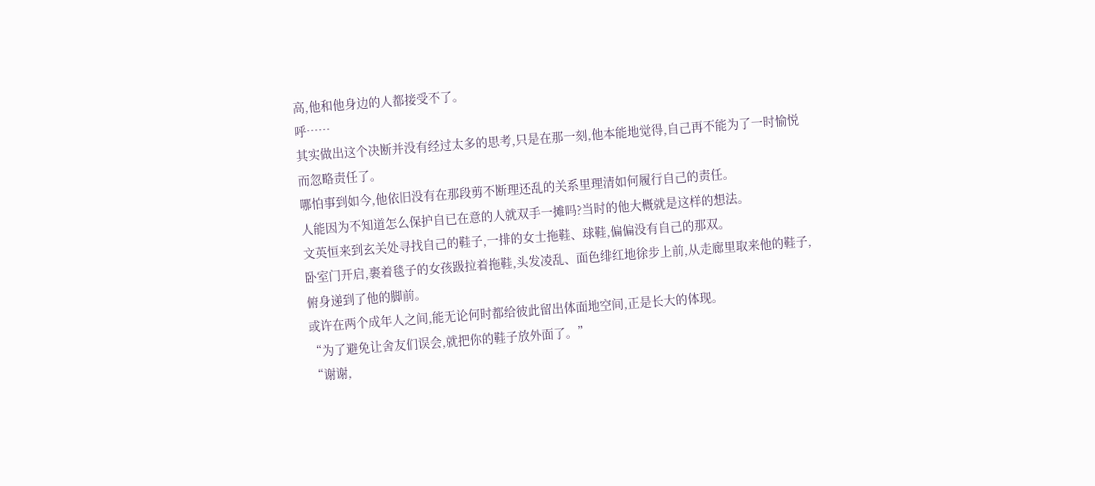高,他和他身边的人都接受不了。
呼……
其实做出这个决断并没有经过太多的思考,只是在那一刻,他本能地觉得,自己再不能为了一时愉悦而忽略责任了。
哪怕事到如今,他依旧没有在那段剪不断理还乱的关系里理清如何履行自己的责任。
人能因为不知道怎么保护自已在意的人就双手一摊吗?当时的他大概就是这样的想法。
文英恒来到玄关处寻找自己的鞋子,一排的女士拖鞋、球鞋,偏偏没有自己的那双。
卧室门开启,裹着毯子的女孩趿拉着拖鞋,头发凌乱、面色绯红地徐步上前,从走廊里取来他的鞋子,俯身递到了他的脚前。
或许在两个成年人之间,能无论何时都给彼此留出体面地空间,正是长大的体现。
“为了避免让舍友们误会,就把你的鞋子放外面了。”
“谢谢,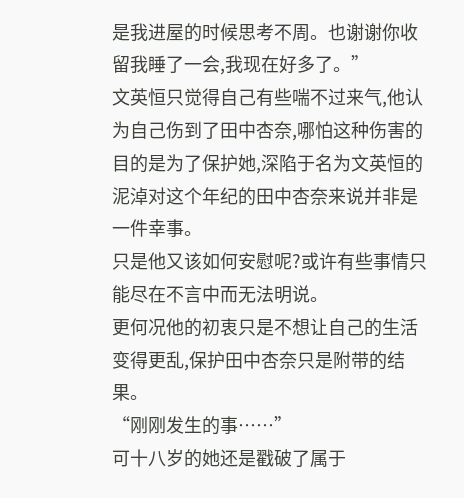是我进屋的时候思考不周。也谢谢你收留我睡了一会,我现在好多了。”
文英恒只觉得自己有些喘不过来气,他认为自己伤到了田中杏奈,哪怕这种伤害的目的是为了保护她,深陷于名为文英恒的泥淖对这个年纪的田中杏奈来说并非是一件幸事。
只是他又该如何安慰呢?或许有些事情只能尽在不言中而无法明说。
更何况他的初衷只是不想让自己的生活变得更乱,保护田中杏奈只是附带的结果。
“刚刚发生的事……”
可十八岁的她还是戳破了属于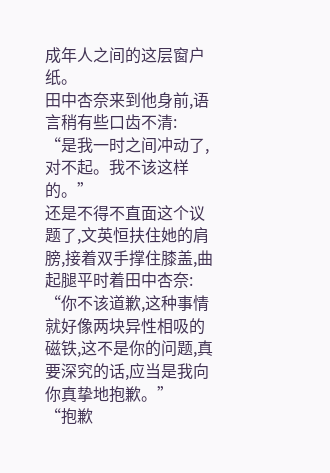成年人之间的这层窗户纸。
田中杏奈来到他身前,语言稍有些口齿不清:
“是我一时之间冲动了,对不起。我不该这样的。”
还是不得不直面这个议题了,文英恒扶住她的肩膀,接着双手撑住膝盖,曲起腿平时着田中杏奈:
“你不该道歉,这种事情就好像两块异性相吸的磁铁,这不是你的问题,真要深究的话,应当是我向你真挚地抱歉。”
“抱歉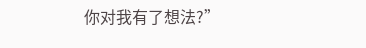你对我有了想法?”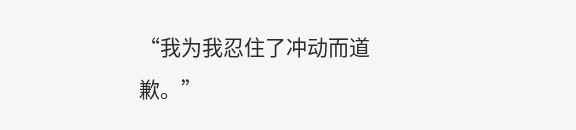“我为我忍住了冲动而道歉。”